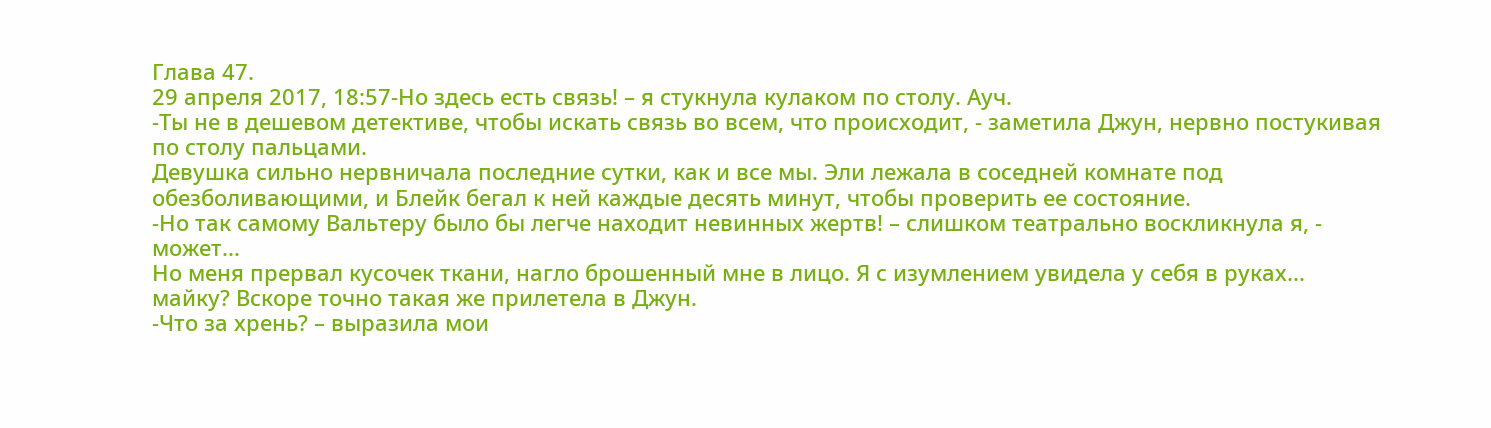Глава 47.
29 апреля 2017, 18:57-Но здесь есть связь! – я стукнула кулаком по столу. Ауч.
-Ты не в дешевом детективе, чтобы искать связь во всем, что происходит, - заметила Джун, нервно постукивая по столу пальцами.
Девушка сильно нервничала последние сутки, как и все мы. Эли лежала в соседней комнате под обезболивающими, и Блейк бегал к ней каждые десять минут, чтобы проверить ее состояние.
-Но так самому Вальтеру было бы легче находит невинных жертв! – слишком театрально воскликнула я, - может...
Но меня прервал кусочек ткани, нагло брошенный мне в лицо. Я с изумлением увидела у себя в руках... майку? Вскоре точно такая же прилетела в Джун.
-Что за хрень? – выразила мои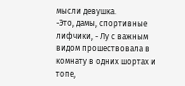мысли девушка.
-Это, дамы, спортивные лифчики, - Лу с важным видом прошествовала в комнату в одних шортах и топе,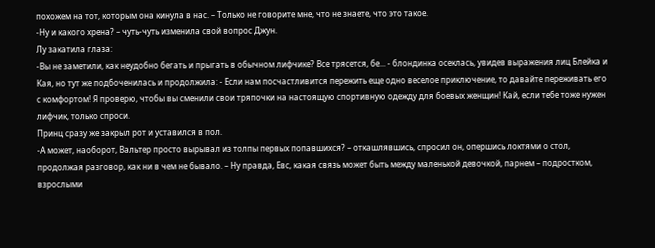похожем на тот, которым она кинула в нас. – Только не говорите мне, что не знаете, что это такое.
-Ну и какого хрена? – чуть-чуть изменила свой вопрос Джун.
Лу закатила глаза:
-Вы не заметили, как неудобно бегать и прыгать в обычном лифчике? Все трясется, бе... - блондинка осеклась, увидев выражения лиц Блейка и Кая, но тут же подбоченилась и продолжила: - Если нам посчастливится пережить еще одно веселое приключение, то давайте переживать его с комфортом! Я проверю, чтобы вы сменили свои тряпочки на настоящую спортивную одежду для боевых женщин! Кай, если тебе тоже нужен лифчик, только спроси.
Принц сразу же закрыл рот и уставился в пол.
-А может, наоборот, Вальтер просто вырывал из толпы первых попавшихся? – откашлявшись, спросил он, опершись локтями о стол, продолжая разговор, как ни в чем не бывало. – Ну правда, Евс, какая связь может быть между маленькой девочкой, парнем – подростком, взрослыми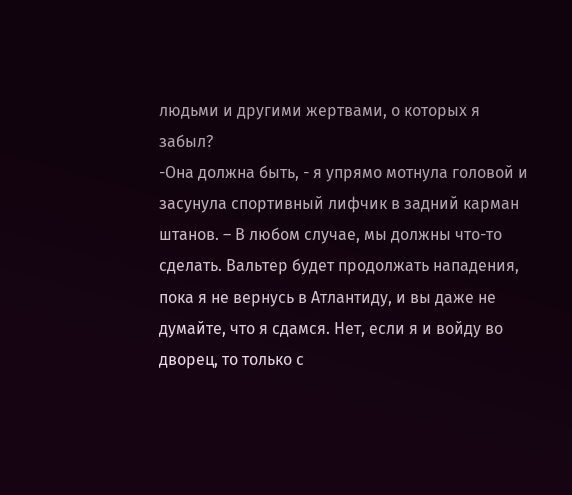людьми и другими жертвами, о которых я забыл?
-Она должна быть, - я упрямо мотнула головой и засунула спортивный лифчик в задний карман штанов. – В любом случае, мы должны что-то сделать. Вальтер будет продолжать нападения, пока я не вернусь в Атлантиду, и вы даже не думайте, что я сдамся. Нет, если я и войду во дворец, то только с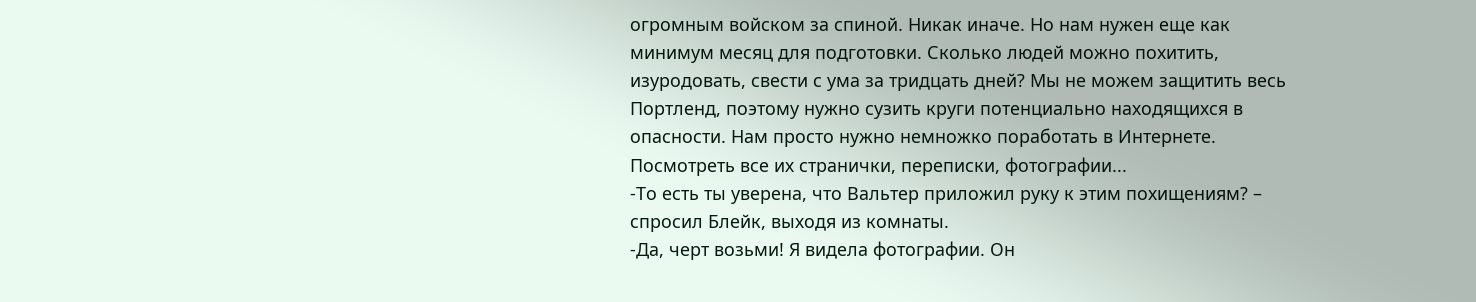огромным войском за спиной. Никак иначе. Но нам нужен еще как минимум месяц для подготовки. Сколько людей можно похитить, изуродовать, свести с ума за тридцать дней? Мы не можем защитить весь Портленд, поэтому нужно сузить круги потенциально находящихся в опасности. Нам просто нужно немножко поработать в Интернете. Посмотреть все их странички, переписки, фотографии...
-То есть ты уверена, что Вальтер приложил руку к этим похищениям? – спросил Блейк, выходя из комнаты.
-Да, черт возьми! Я видела фотографии. Он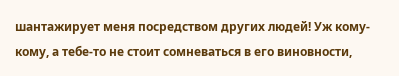шантажирует меня посредством других людей! Уж кому-кому, а тебе-то не стоит сомневаться в его виновности,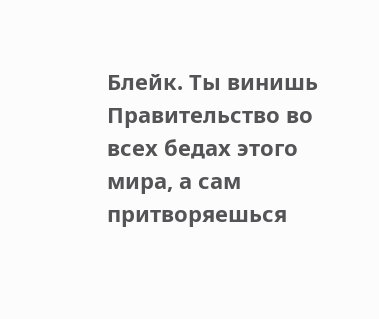Блейк. Ты винишь Правительство во всех бедах этого мира, а сам притворяешься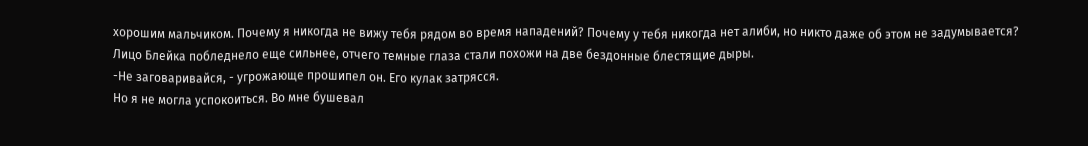хорошим мальчиком. Почему я никогда не вижу тебя рядом во время нападений? Почему у тебя никогда нет алиби, но никто даже об этом не задумывается?
Лицо Блейка побледнело еще сильнее, отчего темные глаза стали похожи на две бездонные блестящие дыры.
-Не заговаривайся, - угрожающе прошипел он. Его кулак затрясся.
Но я не могла успокоиться. Во мне бушевал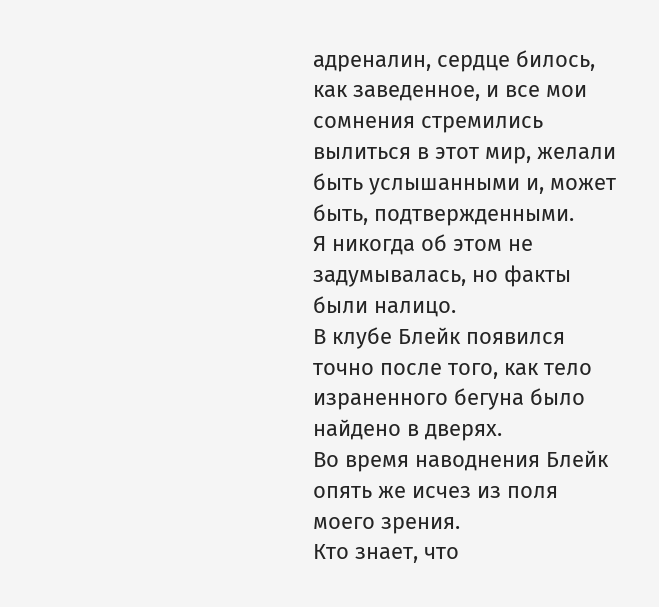адреналин, сердце билось, как заведенное, и все мои сомнения стремились вылиться в этот мир, желали быть услышанными и, может быть, подтвержденными.
Я никогда об этом не задумывалась, но факты были налицо.
В клубе Блейк появился точно после того, как тело израненного бегуна было найдено в дверях.
Во время наводнения Блейк опять же исчез из поля моего зрения.
Кто знает, что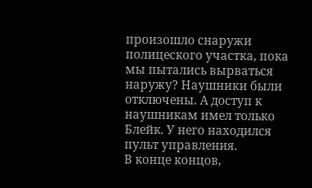произошло снаружи полицеского участка, пока мы пытались вырваться наружу? Наушники были отключены. А доступ к наушникам имел только Блейк. У него находился пульт управления.
В конце концов,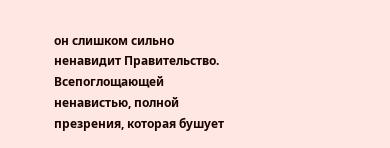он слишком сильно ненавидит Правительство. Всепоглощающей ненавистью, полной презрения, которая бушует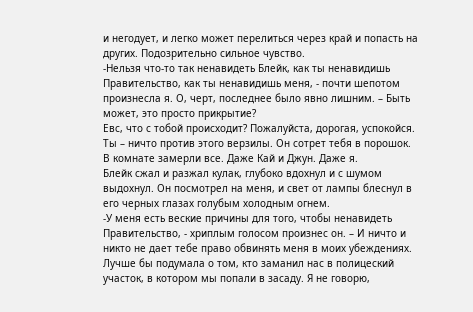и негодует, и легко может перелиться через край и попасть на других. Подозрительно сильное чувство.
-Нельзя что-то так ненавидеть Блейк, как ты ненавидишь Правительство, как ты ненавидишь меня, - почти шепотом произнесла я. О, черт, последнее было явно лишним. – Быть может, это просто прикрытие?
Евс, что с тобой происходит? Пожалуйста, дорогая, успокойся. Ты – ничто против этого верзилы. Он сотрет тебя в порошок.
В комнате замерли все. Даже Кай и Джун. Даже я.
Блейк сжал и разжал кулак, глубоко вдохнул и с шумом выдохнул. Он посмотрел на меня, и свет от лампы блеснул в его черных глазах голубым холодным огнем.
-У меня есть веские причины для того, чтобы ненавидеть Правительство, - хриплым голосом произнес он. – И ничто и никто не дает тебе право обвинять меня в моих убеждениях. Лучше бы подумала о том, кто заманил нас в полицеский участок, в котором мы попали в засаду. Я не говорю,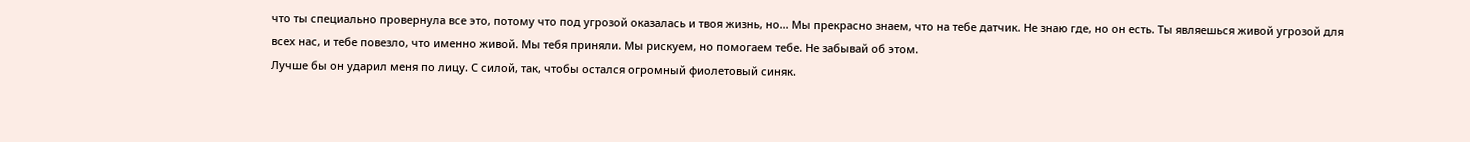что ты специально провернула все это, потому что под угрозой оказалась и твоя жизнь, но... Мы прекрасно знаем, что на тебе датчик. Не знаю где, но он есть. Ты являешься живой угрозой для всех нас, и тебе повезло, что именно живой. Мы тебя приняли. Мы рискуем, но помогаем тебе. Не забывай об этом.
Лучше бы он ударил меня по лицу. С силой, так, чтобы остался огромный фиолетовый синяк.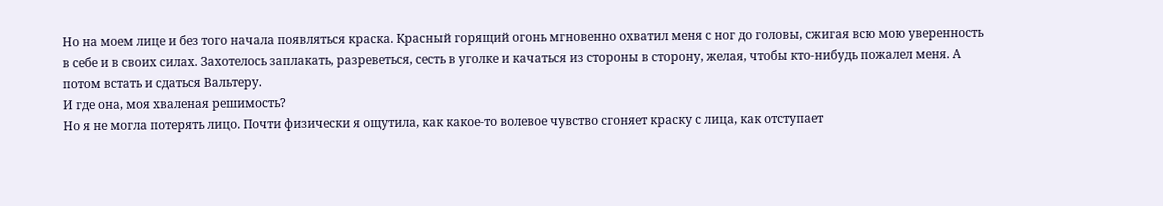Но на моем лице и без того начала появляться краска. Красный горящий огонь мгновенно охватил меня с ног до головы, сжигая всю мою уверенность в себе и в своих силах. Захотелось заплакать, разреветься, сесть в уголке и качаться из стороны в сторону, желая, чтобы кто-нибудь пожалел меня. А потом встать и сдаться Вальтеру.
И где она, моя хваленая решимость?
Но я не могла потерять лицо. Почти физически я ощутила, как какое-то волевое чувство сгоняет краску с лица, как отступает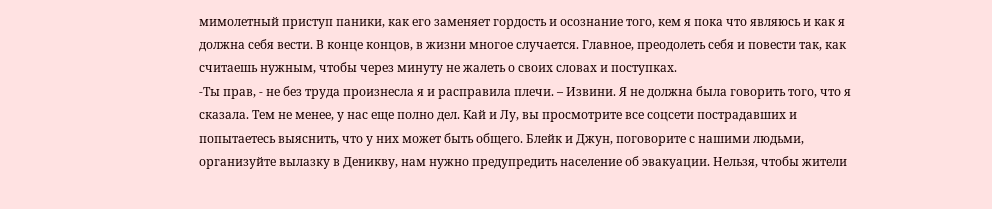мимолетный приступ паники, как его заменяет гордость и осознание того, кем я пока что являюсь и как я должна себя вести. В конце концов, в жизни многое случается. Главное, преодолеть себя и повести так, как считаешь нужным, чтобы через минуту не жалеть о своих словах и поступках.
-Ты прав, - не без труда произнесла я и расправила плечи. – Извини. Я не должна была говорить того, что я сказала. Тем не менее, у нас еще полно дел. Кай и Лу, вы просмотрите все соцсети пострадавших и попытаетесь выяснить, что у них может быть общего. Блейк и Джун, поговорите с нашими людьми, организуйте вылазку в Деникву, нам нужно предупредить население об эвакуации. Нельзя, чтобы жители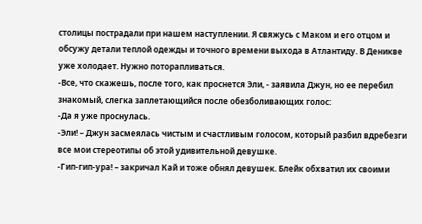столицы пострадали при нашем наступлении. Я свяжусь с Маком и его отцом и обсужу детали теплой одежды и точного времени выхода в Атлантиду. В Деникве уже холодает. Нужно поторапливаться.
-Все, что скажешь, после того, как проснется Эли, - заявила Джун, но ее перебил знакомый, слегка заплетающийся после обезболивающих голос:
-Да я уже проснулась.
-Эли! – Джун засмеялась чистым и счастливым голосом, который разбил вдребезги все мои стереотипы об этой удивительной девушке.
-Гип-гип-ура! – закричал Кай и тоже обнял девушек. Блейк обхватил их своими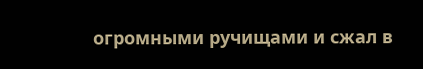огромными ручищами и сжал в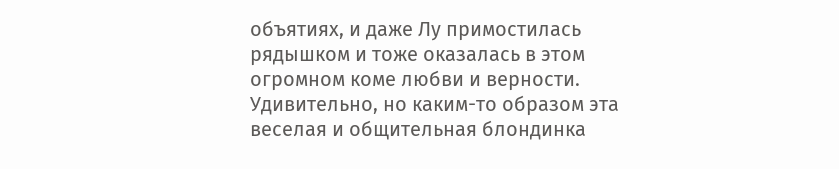объятиях, и даже Лу примостилась рядышком и тоже оказалась в этом огромном коме любви и верности. Удивительно, но каким-то образом эта веселая и общительная блондинка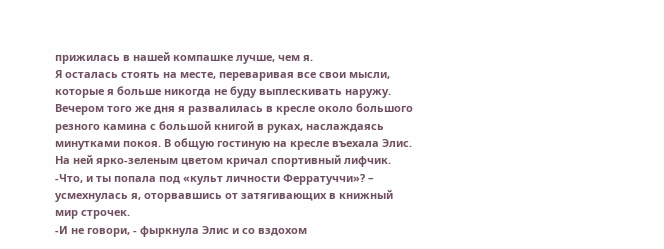прижилась в нашей компашке лучше, чем я.
Я осталась стоять на месте, переваривая все свои мысли, которые я больше никогда не буду выплескивать наружу.
Вечером того же дня я развалилась в кресле около большого резного камина с большой книгой в руках, наслаждаясь минутками покоя. В общую гостиную на кресле въехала Элис. На ней ярко-зеленым цветом кричал спортивный лифчик.
-Что, и ты попала под «культ личности Ферратуччи»? – усмехнулась я, оторвавшись от затягивающих в книжный мир строчек.
-И не говори, - фыркнула Элис и со вздохом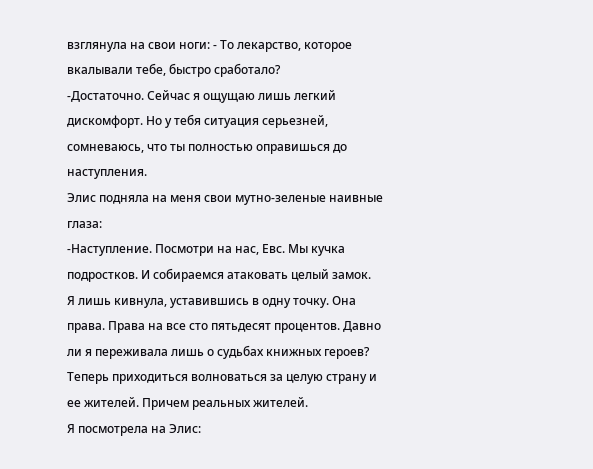взглянула на свои ноги: - То лекарство, которое вкалывали тебе, быстро сработало?
-Достаточно. Сейчас я ощущаю лишь легкий дискомфорт. Но у тебя ситуация серьезней, сомневаюсь, что ты полностью оправишься до наступления.
Элис подняла на меня свои мутно-зеленые наивные глаза:
-Наступление. Посмотри на нас, Евс. Мы кучка подростков. И собираемся атаковать целый замок.
Я лишь кивнула, уставившись в одну точку. Она права. Права на все сто пятьдесят процентов. Давно ли я переживала лишь о судьбах книжных героев?
Теперь приходиться волноваться за целую страну и ее жителей. Причем реальных жителей.
Я посмотрела на Элис: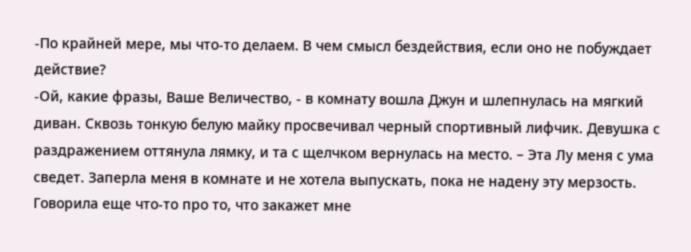-По крайней мере, мы что-то делаем. В чем смысл бездействия, если оно не побуждает действие?
-Ой, какие фразы, Ваше Величество, - в комнату вошла Джун и шлепнулась на мягкий диван. Сквозь тонкую белую майку просвечивал черный спортивный лифчик. Девушка с раздражением оттянула лямку, и та с щелчком вернулась на место. – Эта Лу меня с ума сведет. Заперла меня в комнате и не хотела выпускать, пока не надену эту мерзость. Говорила еще что-то про то, что закажет мне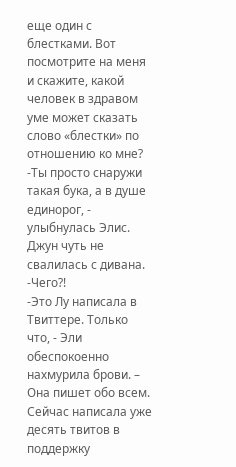еще один с блестками. Вот посмотрите на меня и скажите, какой человек в здравом уме может сказать слово «блестки» по отношению ко мне?
-Ты просто снаружи такая бука, а в душе единорог, - улыбнулась Элис.
Джун чуть не свалилась с дивана.
-Чего?!
-Это Лу написала в Твиттере. Только что, - Эли обеспокоенно нахмурила брови. – Она пишет обо всем. Сейчас написала уже десять твитов в поддержку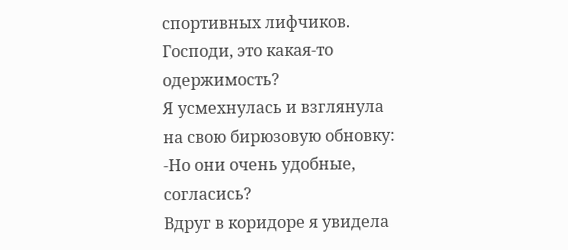спортивных лифчиков. Господи, это какая-то одержимость?
Я усмехнулась и взглянула на свою бирюзовую обновку:
-Но они очень удобные, согласись?
Вдруг в коридоре я увидела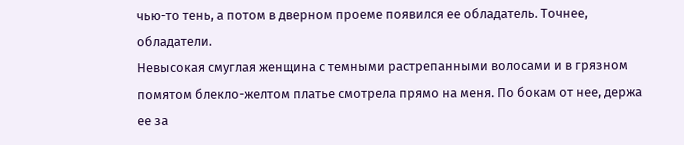чью-то тень, а потом в дверном проеме появился ее обладатель. Точнее, обладатели.
Невысокая смуглая женщина с темными растрепанными волосами и в грязном помятом блекло-желтом платье смотрела прямо на меня. По бокам от нее, держа ее за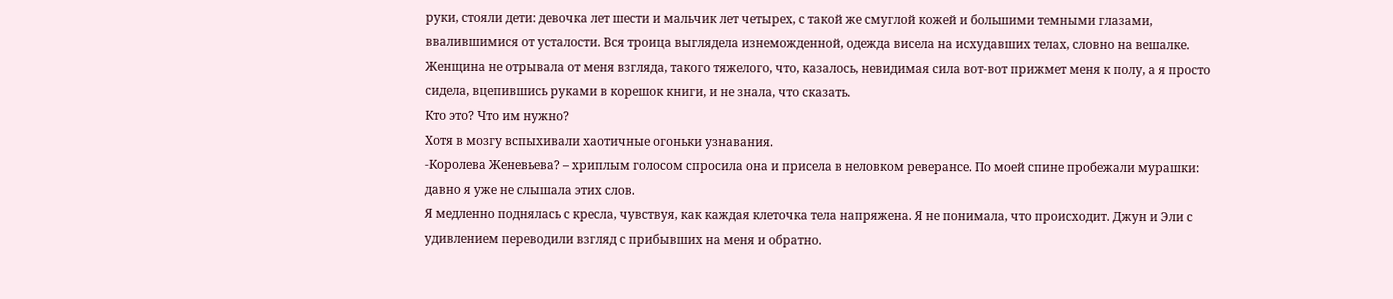руки, стояли дети: девочка лет шести и мальчик лет четырех, с такой же смуглой кожей и большими темными глазами, ввалившимися от усталости. Вся троица выглядела изнеможденной, одежда висела на исхудавших телах, словно на вешалке.
Женщина не отрывала от меня взгляда, такого тяжелого, что, казалось, невидимая сила вот-вот прижмет меня к полу, а я просто сидела, вцепившись руками в корешок книги, и не знала, что сказать.
Кто это? Что им нужно?
Хотя в мозгу вспыхивали хаотичные огоньки узнавания.
-Королева Женевьева? – хриплым голосом спросила она и присела в неловком реверансе. По моей спине пробежали мурашки: давно я уже не слышала этих слов.
Я медленно поднялась с кресла, чувствуя, как каждая клеточка тела напряжена. Я не понимала, что происходит. Джун и Эли с удивлением переводили взгляд с прибывших на меня и обратно.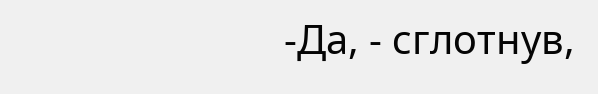-Да, - сглотнув,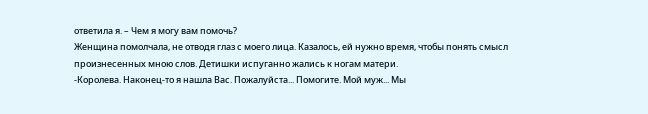ответила я. – Чем я могу вам помочь?
Женщина помолчала, не отводя глаз с моего лица. Казалось, ей нужно время, чтобы понять смысл произнесенных мною слов. Детишки испуганно жались к ногам матери.
-Королева. Наконец-то я нашла Вас. Пожалуйста... Помогите. Мой муж... Мы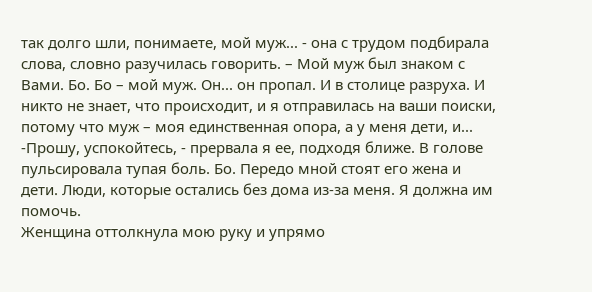так долго шли, понимаете, мой муж... - она с трудом подбирала слова, словно разучилась говорить. – Мой муж был знаком с Вами. Бо. Бо – мой муж. Он... он пропал. И в столице разруха. И никто не знает, что происходит, и я отправилась на ваши поиски, потому что муж – моя единственная опора, а у меня дети, и...
-Прошу, успокойтесь, - прервала я ее, подходя ближе. В голове пульсировала тупая боль. Бо. Передо мной стоят его жена и дети. Люди, которые остались без дома из-за меня. Я должна им помочь.
Женщина оттолкнула мою руку и упрямо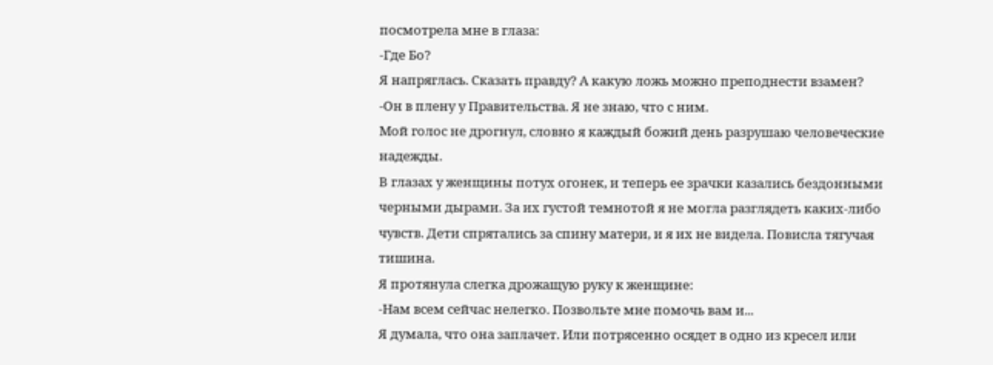посмотрела мне в глаза:
-Где Бо?
Я напряглась. Сказать правду? А какую ложь можно преподнести взамен?
-Он в плену у Правительства. Я не знаю, что с ним.
Мой голос не дрогнул, словно я каждый божий день разрушаю человеческие надежды.
В глазах у женщины потух огонек, и теперь ее зрачки казались бездонными черными дырами. За их густой темнотой я не могла разглядеть каких-либо чувств. Дети спрятались за спину матери, и я их не видела. Повисла тягучая тишина.
Я протянула слегка дрожащую руку к женщине:
-Нам всем сейчас нелегко. Позвольте мне помочь вам и...
Я думала, что она заплачет. Или потрясенно осядет в одно из кресел или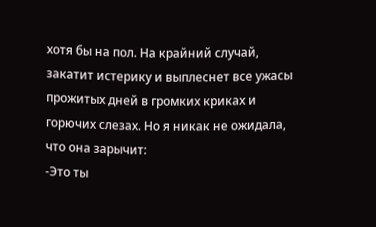хотя бы на пол. На крайний случай, закатит истерику и выплеснет все ужасы прожитых дней в громких криках и горючих слезах. Но я никак не ожидала, что она зарычит:
-Это ты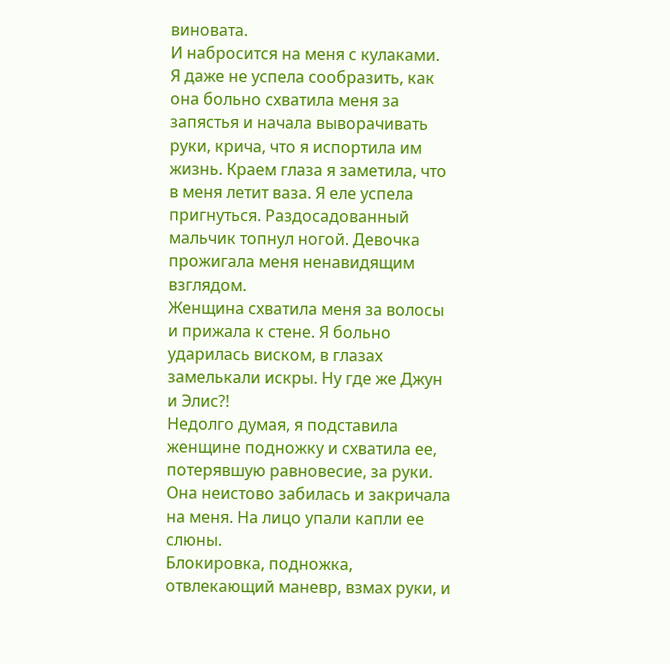виновата.
И набросится на меня с кулаками.
Я даже не успела сообразить, как она больно схватила меня за запястья и начала выворачивать руки, крича, что я испортила им жизнь. Краем глаза я заметила, что в меня летит ваза. Я еле успела пригнуться. Раздосадованный мальчик топнул ногой. Девочка прожигала меня ненавидящим взглядом.
Женщина схватила меня за волосы и прижала к стене. Я больно ударилась виском, в глазах замелькали искры. Ну где же Джун и Элис?!
Недолго думая, я подставила женщине подножку и схватила ее, потерявшую равновесие, за руки. Она неистово забилась и закричала на меня. На лицо упали капли ее слюны.
Блокировка, подножка, отвлекающий маневр, взмах руки, и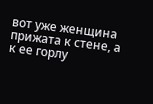вот уже женщина прижата к стене, а к ее горлу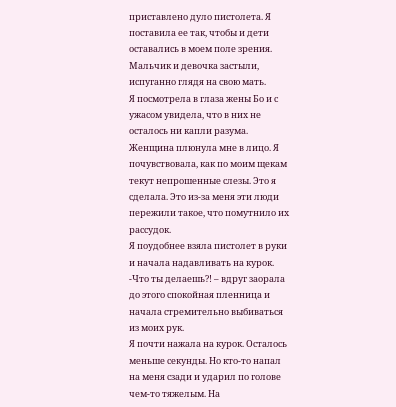приставлено дуло пистолета. Я поставила ее так, чтобы и дети оставались в моем поле зрения. Мальчик и девочка застыли, испуганно глядя на свою мать.
Я посмотрела в глаза жены Бо и с ужасом увидела, что в них не осталось ни капли разума. Женщина плюнула мне в лицо. Я почувствовала, как по моим щекам текут непрошенные слезы. Это я сделала. Это из-за меня эти люди пережили такое, что помутнило их рассудок.
Я поудобнее взяла пистолет в руки и начала надавливать на курок.
-Что ты делаешь?! – вдруг заорала до этого спокойная пленница и начала стремительно выбиваться из моих рук.
Я почти нажала на курок. Осталось меньше секунды. Но кто-то напал на меня сзади и ударил по голове чем-то тяжелым. На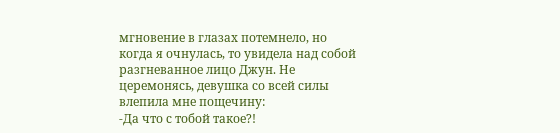мгновение в глазах потемнело, но когда я очнулась, то увидела над собой разгневанное лицо Джун. Не церемонясь, девушка со всей силы влепила мне пощечину:
-Да что с тобой такое?!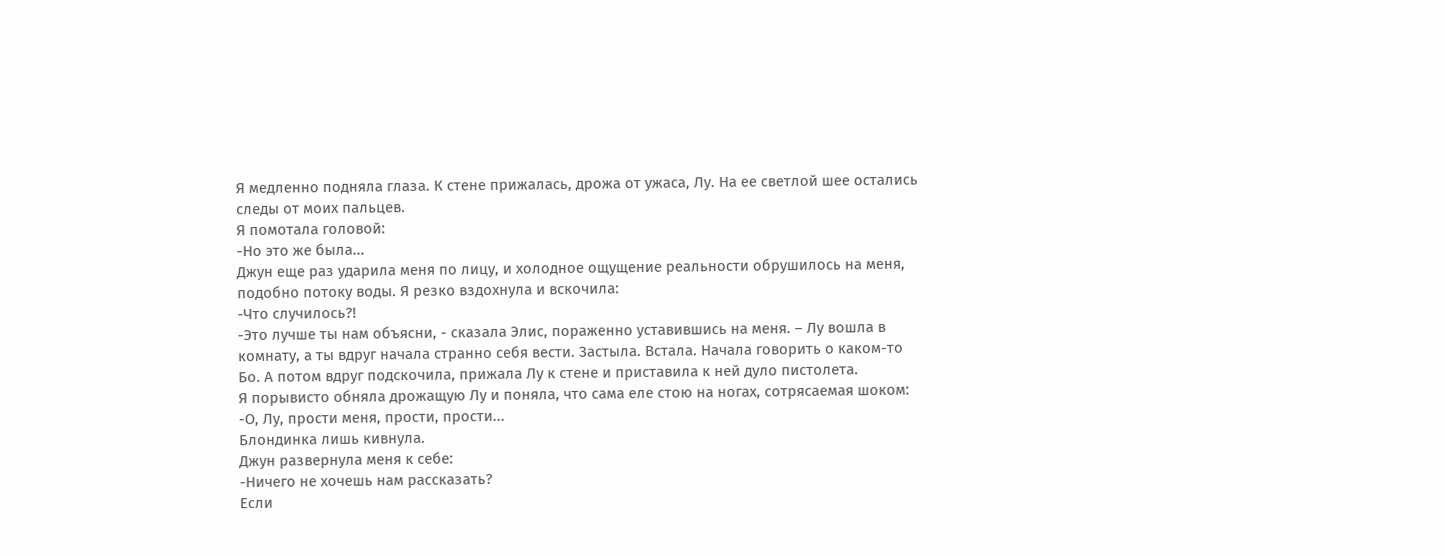Я медленно подняла глаза. К стене прижалась, дрожа от ужаса, Лу. На ее светлой шее остались следы от моих пальцев.
Я помотала головой:
-Но это же была...
Джун еще раз ударила меня по лицу, и холодное ощущение реальности обрушилось на меня, подобно потоку воды. Я резко вздохнула и вскочила:
-Что случилось?!
-Это лучше ты нам объясни, - сказала Элис, пораженно уставившись на меня. – Лу вошла в комнату, а ты вдруг начала странно себя вести. Застыла. Встала. Начала говорить о каком-то Бо. А потом вдруг подскочила, прижала Лу к стене и приставила к ней дуло пистолета.
Я порывисто обняла дрожащую Лу и поняла, что сама еле стою на ногах, сотрясаемая шоком:
-О, Лу, прости меня, прости, прости...
Блондинка лишь кивнула.
Джун развернула меня к себе:
-Ничего не хочешь нам рассказать?
Если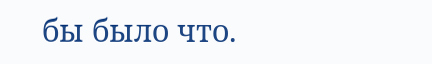бы было что.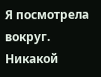Я посмотрела вокруг. Никакой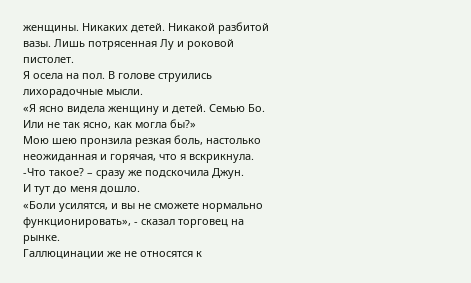женщины. Никаких детей. Никакой разбитой вазы. Лишь потрясенная Лу и роковой пистолет.
Я осела на пол. В голове струились лихорадочные мысли.
«Я ясно видела женщину и детей. Семью Бо. Или не так ясно, как могла бы?»
Мою шею пронзила резкая боль, настолько неожиданная и горячая, что я вскрикнула.
-Что такое? – сразу же подскочила Джун.
И тут до меня дошло.
«Боли усилятся, и вы не сможете нормально функционировать», - сказал торговец на рынке.
Галлюцинации же не относятся к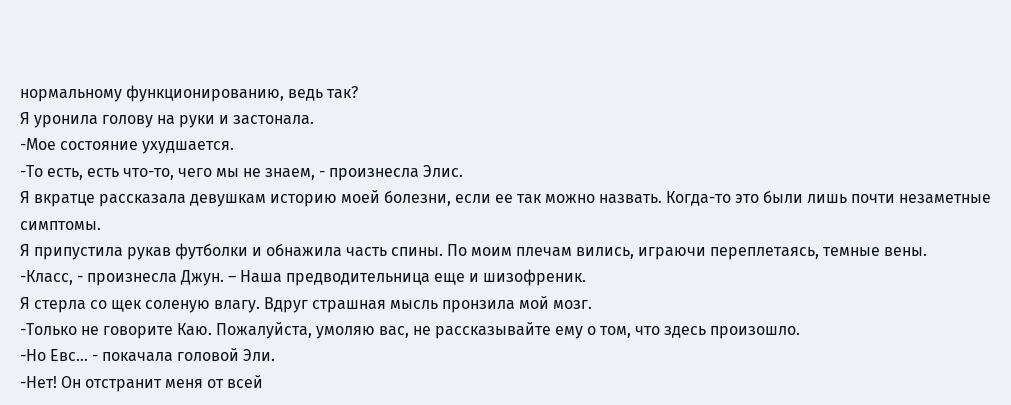нормальному функционированию, ведь так?
Я уронила голову на руки и застонала.
-Мое состояние ухудшается.
-То есть, есть что-то, чего мы не знаем, - произнесла Элис.
Я вкратце рассказала девушкам историю моей болезни, если ее так можно назвать. Когда-то это были лишь почти незаметные симптомы.
Я припустила рукав футболки и обнажила часть спины. По моим плечам вились, играючи переплетаясь, темные вены.
-Класс, - произнесла Джун. – Наша предводительница еще и шизофреник.
Я стерла со щек соленую влагу. Вдруг страшная мысль пронзила мой мозг.
-Только не говорите Каю. Пожалуйста, умоляю вас, не рассказывайте ему о том, что здесь произошло.
-Но Евс... - покачала головой Эли.
-Нет! Он отстранит меня от всей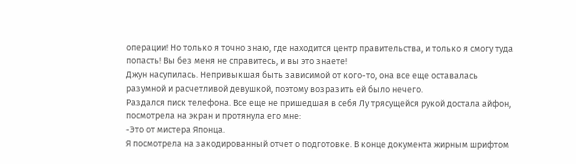операции! Но только я точно знаю, где находится центр правительства, и только я смогу туда попасть! Вы без меня не справитесь, и вы это знаете!
Джун насупилась. Непривыкшая быть зависимой от кого-то, она все еще оставалась разумной и расчетливой девушкой, поэтому возразить ей было нечего.
Раздался писк телефона. Все еще не пришедшая в себя Лу трясущейся рукой достала айфон, посмотрела на экран и протянула его мне:
-Это от мистера Японца.
Я посмотрела на закодированный отчет о подготовке. В конце документа жирным шрифтом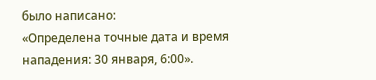было написано:
«Определена точные дата и время нападения: 30 января, 6:00».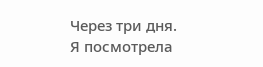Через три дня.
Я посмотрела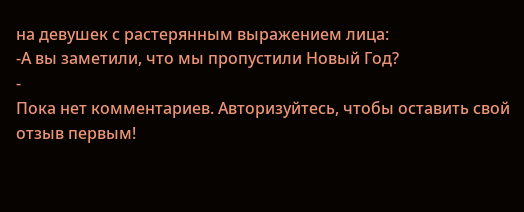на девушек с растерянным выражением лица:
-А вы заметили, что мы пропустили Новый Год?
-
Пока нет комментариев. Авторизуйтесь, чтобы оставить свой отзыв первым!